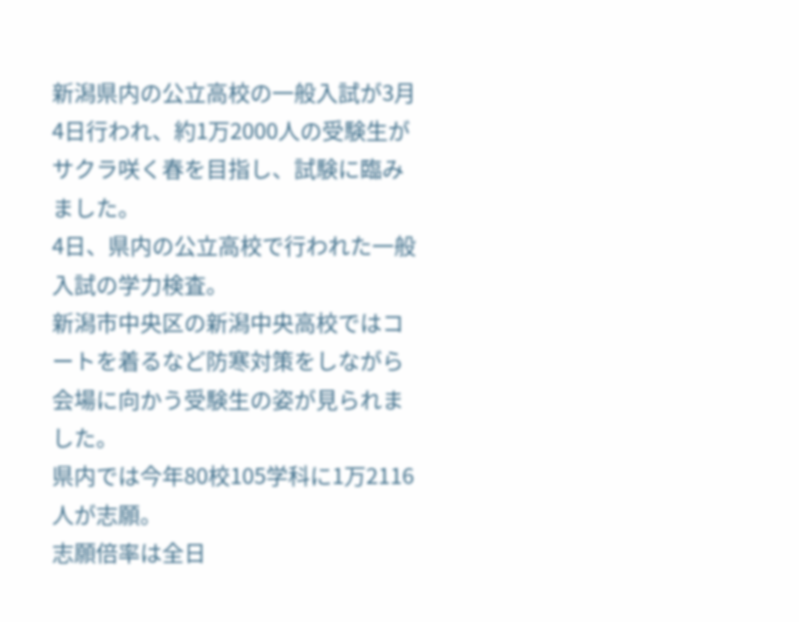新潟県内の公立高校の一般入試が3月4日行われ、約1万2000人の受験生がサクラ咲く春を目指し、試験に臨みました。
4日、県内の公立高校で行われた一般入試の学力検査。
新潟市中央区の新潟中央高校ではコートを着るなど防寒対策をしながら会場に向かう受験生の姿が見られました。
県内では今年80校105学科に1万2116人が志願。
志願倍率は全日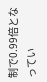制で0.99倍となってい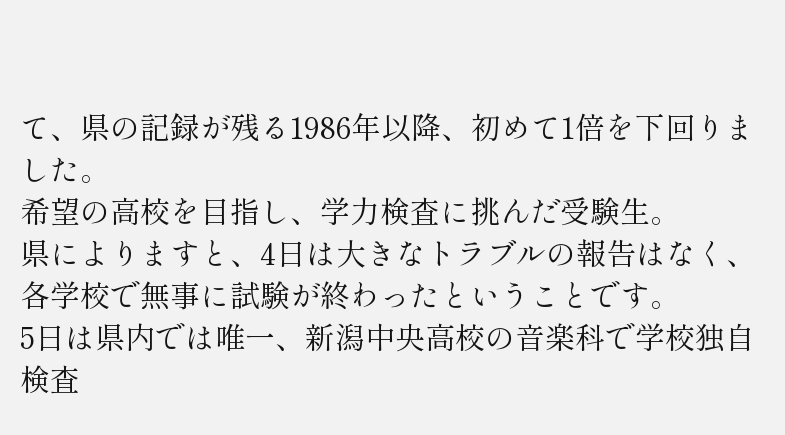て、県の記録が残る1986年以降、初めて1倍を下回りました。
希望の高校を目指し、学力検査に挑んだ受験生。
県によりますと、4日は大きなトラブルの報告はなく、各学校で無事に試験が終わったということです。
5日は県内では唯一、新潟中央高校の音楽科で学校独自検査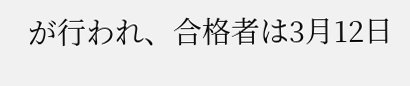が行われ、合格者は3月12日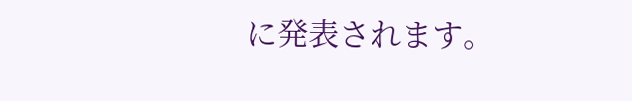に発表されます。